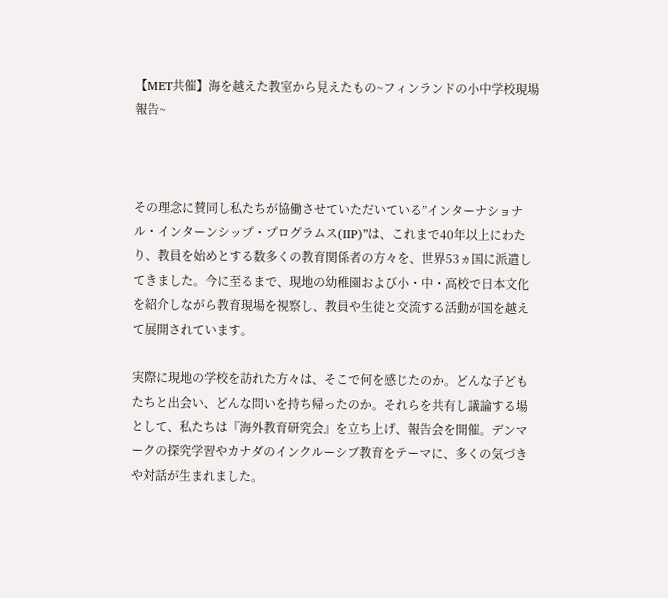【MET共催】海を越えた教室から見えたもの~フィンランドの小中学校現場報告~



その理念に賛同し私たちが協働させていただいている”インターナショナル・インターンシップ・プログラムス(IIP)”は、これまで40年以上にわたり、教員を始めとする数多くの教育関係者の方々を、世界53ヵ国に派遣してきました。今に至るまで、現地の幼稚園および小・中・高校で日本文化を紹介しながら教育現場を視察し、教員や生徒と交流する活動が国を越えて展開されています。

実際に現地の学校を訪れた方々は、そこで何を感じたのか。どんな子どもたちと出会い、どんな問いを持ち帰ったのか。それらを共有し議論する場として、私たちは『海外教育研究会』を立ち上げ、報告会を開催。デンマークの探究学習やカナダのインクルーシブ教育をテーマに、多くの気づきや対話が生まれました。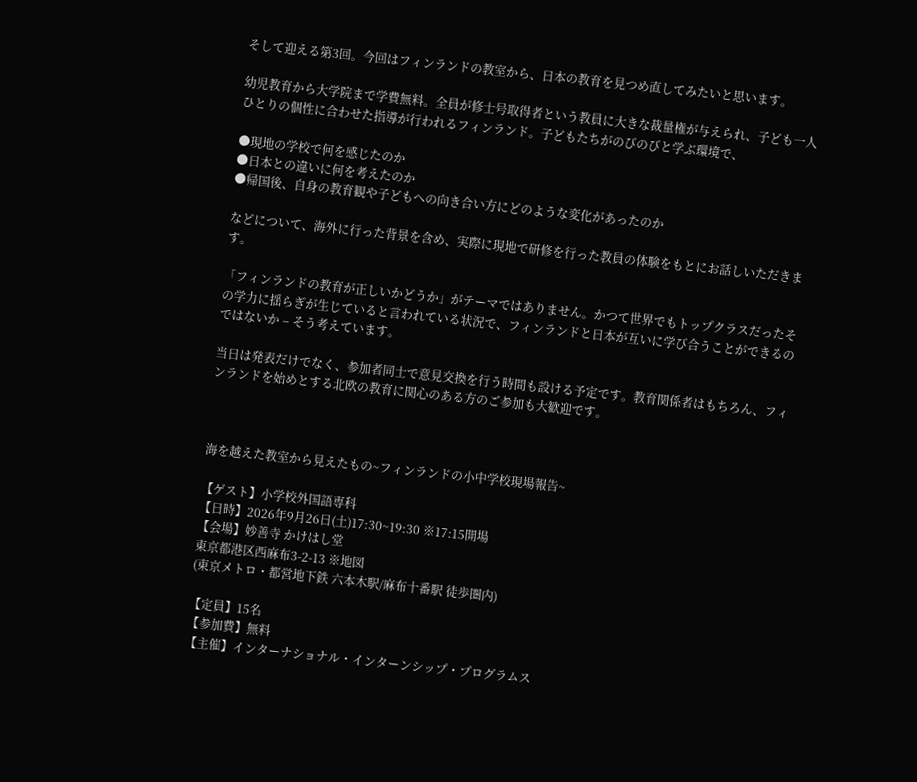そして迎える第3回。今回はフィンランドの教室から、日本の教育を見つめ直してみたいと思います。

幼児教育から大学院まで学費無料。全員が修士号取得者という教員に大きな裁量権が与えられ、子ども一人ひとりの個性に合わせた指導が行われるフィンランド。子どもたちがのびのびと学ぶ環境で、

●現地の学校で何を感じたのか
●日本との違いに何を考えたのか
●帰国後、自身の教育観や子どもへの向き合い方にどのような変化があったのか

などについて、海外に行った背景を含め、実際に現地で研修を行った教員の体験をもとにお話しいただきます。

「フィンランドの教育が正しいかどうか」がテーマではありません。かつて世界でもトップクラスだったその学力に揺らぎが生じていると言われている状況で、フィンランドと日本が互いに学び合うことができるのではないか – そう考えています。

当日は発表だけでなく、参加者同士で意見交換を行う時間も設ける予定です。教育関係者はもちろん、フィンランドを始めとする北欧の教育に関心のある方のご参加も大歓迎です。



海を越えた教室から見えたもの~フィンランドの小中学校現場報告~

【ゲスト】小学校外国語専科
【日時】2026年9月26日(土)17:30~19:30 ※17:15開場
【会場】妙善寺 かけはし堂
東京都港区西麻布3-2-13 ※地図
(東京メトロ・都営地下鉄 六本木駅/麻布十番駅 徒歩圏内)

【定員】15名
【参加費】無料
【主催】インターナショナル・インターンシップ・プログラムス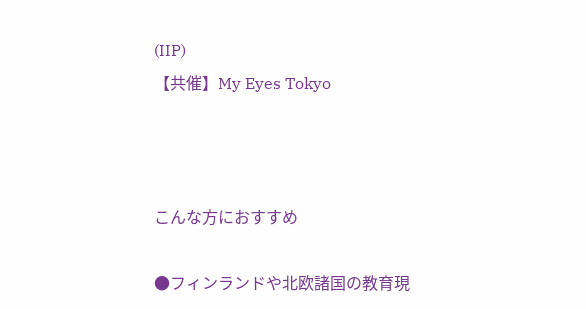(IIP)
【共催】My Eyes Tokyo



こんな方におすすめ

●フィンランドや北欧諸国の教育現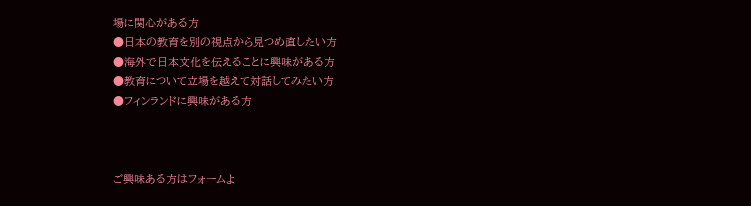場に関心がある方
●日本の教育を別の視点から見つめ直したい方
●海外で日本文化を伝えることに興味がある方
●教育について立場を越えて対話してみたい方
●フィンランドに興味がある方



ご興味ある方はフォームよ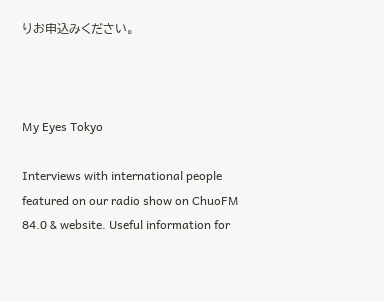りお申込みください。



My Eyes Tokyo

Interviews with international people featured on our radio show on ChuoFM 84.0 & website. Useful information for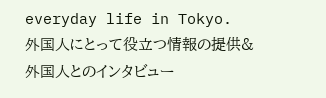everyday life in Tokyo. 外国人にとって役立つ情報の提供&外国人とのインタビュー